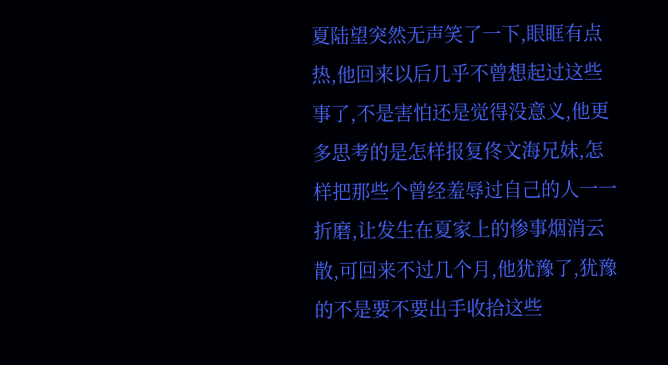夏陆望突然无声笑了一下,眼眶有点热,他回来以后几乎不曾想起过这些事了,不是害怕还是觉得没意义,他更多思考的是怎样报复佟文海兄妹,怎样把那些个曾经羞辱过自己的人一一折磨,让发生在夏家上的惨事烟消云散,可回来不过几个月,他犹豫了,犹豫的不是要不要出手收拾这些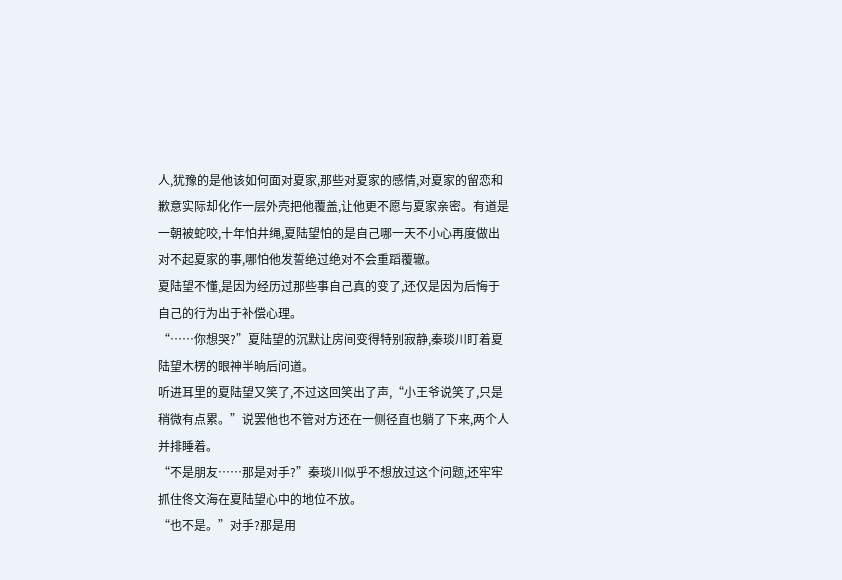人,犹豫的是他该如何面对夏家,那些对夏家的感情,对夏家的留恋和歉意实际却化作一层外壳把他覆盖,让他更不愿与夏家亲密。有道是一朝被蛇咬,十年怕井绳,夏陆望怕的是自己哪一天不小心再度做出对不起夏家的事,哪怕他发誓绝过绝对不会重蹈覆辙。
夏陆望不懂,是因为经历过那些事自己真的变了,还仅是因为后悔于自己的行为出于补偿心理。
“……你想哭?”夏陆望的沉默让房间变得特别寂静,秦琰川盯着夏陆望木楞的眼神半晌后问道。
听进耳里的夏陆望又笑了,不过这回笑出了声,“小王爷说笑了,只是稍微有点累。”说罢他也不管对方还在一侧径直也躺了下来,两个人并排睡着。
“不是朋友……那是对手?”秦琰川似乎不想放过这个问题,还牢牢抓住佟文海在夏陆望心中的地位不放。
“也不是。”对手?那是用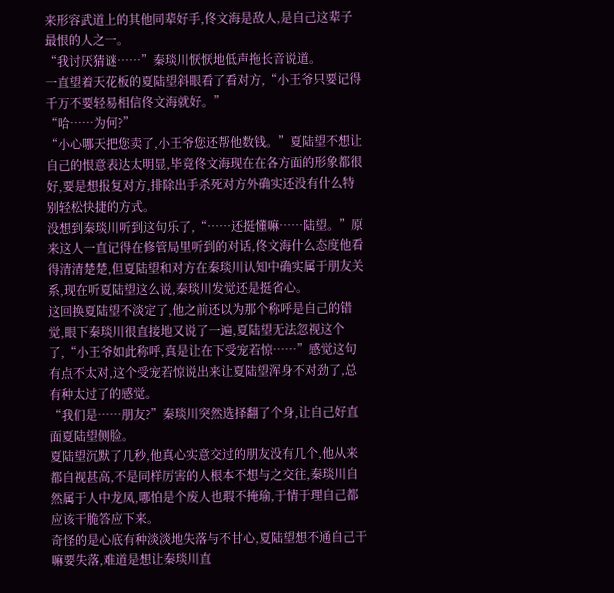来形容武道上的其他同辈好手,佟文海是敌人,是自己这辈子最恨的人之一。
“我讨厌猜谜……”秦琰川恹恹地低声拖长音说道。
一直望着天花板的夏陆望斜眼看了看对方,“小王爷只要记得千万不要轻易相信佟文海就好。”
“哈……为何?”
“小心哪天把您卖了,小王爷您还帮他数钱。”夏陆望不想让自己的恨意表达太明显,毕竟佟文海现在在各方面的形象都很好,要是想报复对方,排除出手杀死对方外确实还没有什么特别轻松快捷的方式。
没想到秦琰川听到这句乐了,“……还挺懂嘛……陆望。”原来这人一直记得在修管局里听到的对话,佟文海什么态度他看得清清楚楚,但夏陆望和对方在秦琰川认知中确实属于朋友关系,现在听夏陆望这么说,秦琰川发觉还是挺省心。
这回换夏陆望不淡定了,他之前还以为那个称呼是自己的错觉,眼下秦琰川很直接地又说了一遍,夏陆望无法忽视这个了,“小王爷如此称呼,真是让在下受宠若惊……”感觉这句有点不太对,这个受宠若惊说出来让夏陆望浑身不对劲了,总有种太过了的感觉。
“我们是……朋友?”秦琰川突然选择翻了个身,让自己好直面夏陆望侧脸。
夏陆望沉默了几秒,他真心实意交过的朋友没有几个,他从来都自视甚高,不是同样厉害的人根本不想与之交往,秦琰川自然属于人中龙凤,哪怕是个废人也瑕不掩瑜,于情于理自己都应该干脆答应下来。
奇怪的是心底有种淡淡地失落与不甘心,夏陆望想不通自己干嘛要失落,难道是想让秦琰川直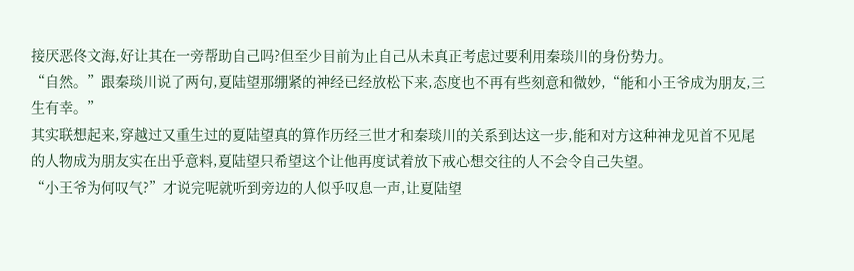接厌恶佟文海,好让其在一旁帮助自己吗?但至少目前为止自己从未真正考虑过要利用秦琰川的身份势力。
“自然。”跟秦琰川说了两句,夏陆望那绷紧的神经已经放松下来,态度也不再有些刻意和微妙,“能和小王爷成为朋友,三生有幸。”
其实联想起来,穿越过又重生过的夏陆望真的算作历经三世才和秦琰川的关系到达这一步,能和对方这种神龙见首不见尾的人物成为朋友实在出乎意料,夏陆望只希望这个让他再度试着放下戒心想交往的人不会令自己失望。
“小王爷为何叹气?”才说完呢就听到旁边的人似乎叹息一声,让夏陆望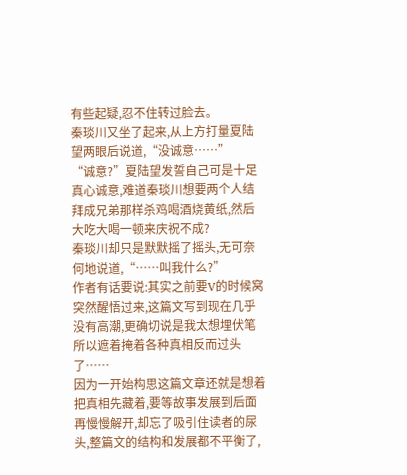有些起疑,忍不住转过脸去。
秦琰川又坐了起来,从上方打量夏陆望两眼后说道,“没诚意……”
“诚意?”夏陆望发誓自己可是十足真心诚意,难道秦琰川想要两个人结拜成兄弟那样杀鸡喝酒烧黄纸,然后大吃大喝一顿来庆祝不成?
秦琰川却只是默默摇了摇头,无可奈何地说道,“……叫我什么?”
作者有话要说:其实之前要V的时候窝突然醒悟过来,这篇文写到现在几乎没有高潮,更确切说是我太想埋伏笔所以遮着掩着各种真相反而过头了……
因为一开始构思这篇文章还就是想着把真相先藏着,要等故事发展到后面再慢慢解开,却忘了吸引住读者的尿头,整篇文的结构和发展都不平衡了,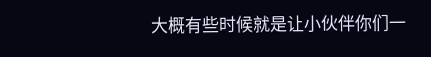大概有些时候就是让小伙伴你们一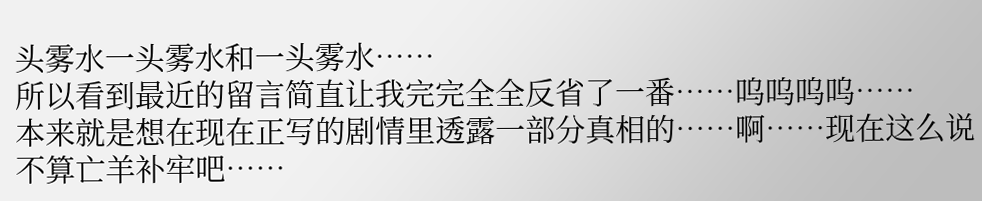头雾水一头雾水和一头雾水……
所以看到最近的留言简直让我完完全全反省了一番……呜呜呜呜……
本来就是想在现在正写的剧情里透露一部分真相的……啊……现在这么说不算亡羊补牢吧……